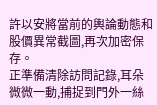許以安將當前的輿論動態和股價異常截圖,再次加密保存。
正準備清除訪問記錄,耳朵微微一動,捕捉到門外一絲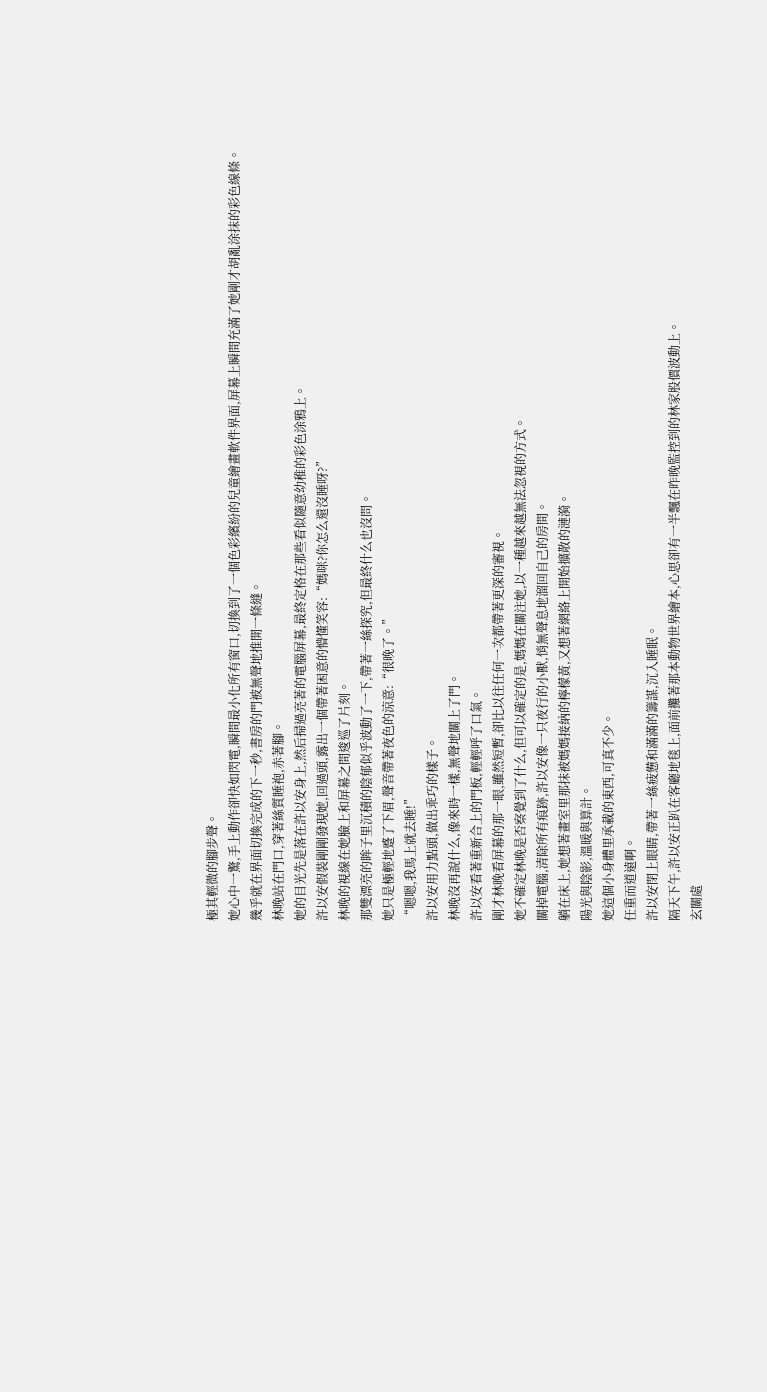極其輕微的腳步聲。
她心中一驚,手上動作卻快如閃電,瞬間最小化所有窗口,切換到了一個色彩繽紛的兒童繪畫軟件界面,屏幕上瞬間充滿了她剛才胡亂涂抹的彩色線條。
幾乎就在界面切換完成的下一秒,書房的門被無聲地推開一條縫。
林晚站在門口,穿著絲質睡袍,赤著腳。
她的目光先是落在許以安身上,然后掃過亮著的電腦屏幕,最終定格在那些看似隨意幼稚的彩色涂鴉上。
許以安假裝剛剛發現她,回過頭,露出一個帶著困意的懵懂笑容:“媽咪?你怎么還沒睡呀?”
林晚的視線在她臉上和屏幕之間逡巡了片刻。
那雙漂亮的眸子里沉積的陰郁似乎波動了一下,帶著一絲探究,但最終什么也沒問。
她只是極輕地蹙了下眉,聲音帶著夜色的涼意:“很晚了。”
“嗯嗯,我馬上就去睡!”
許以安用力點頭,做出乖巧的樣子。
林晚沒再說什么,像來時一樣,無聲地關上了門。
許以安看著重新合上的門板,輕輕呼了口氣。
剛才林晚看屏幕的那一眼,雖然短暫,卻比以往任何一次都帶著更深的審視。
她不確定林晚是否察覺到了什么,但可以確定的是,媽媽在關注她,以一種越來越無法忽視的方式。
關掉電腦,清除所有痕跡,許以安像一只夜行的小獸,悄無聲息地溜回自己的房間。
躺在床上,她想著畫室里那抹被媽媽接納的檸檬黃,又想著網絡上開始擴散的漣漪。
陽光與陰影,溫暖與算計。
她這個小身體里承載的東西,可真不少。
任重而道遠啊。
許以安閉上眼睛,帶著一絲疲憊和滿滿的籌謀,沉入睡眠。
隔天下午,許以安正趴在客廳地毯上,面前攤著那本動物世界繪本,心思卻有一半飄在昨晚監控到的林家股價波動上。
玄關處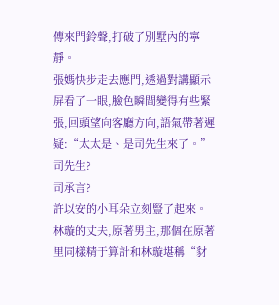傳來門鈴聲,打破了別墅內的寧靜。
張媽快步走去應門,透過對講顯示屏看了一眼,臉色瞬間變得有些緊張,回頭望向客廳方向,語氣帶著遲疑:“太太是、是司先生來了。”
司先生?
司承言?
許以安的小耳朵立刻豎了起來。
林璇的丈夫,原著男主,那個在原著里同樣精于算計和林璇堪稱“豺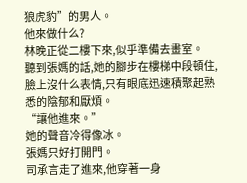狼虎豹”的男人。
他來做什么?
林晚正從二樓下來,似乎準備去畫室。
聽到張媽的話,她的腳步在樓梯中段頓住,臉上沒什么表情,只有眼底迅速積聚起熟悉的陰郁和厭煩。
“讓他進來。”
她的聲音冷得像冰。
張媽只好打開門。
司承言走了進來,他穿著一身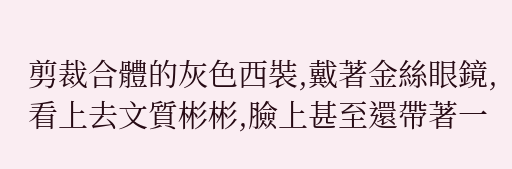剪裁合體的灰色西裝,戴著金絲眼鏡,看上去文質彬彬,臉上甚至還帶著一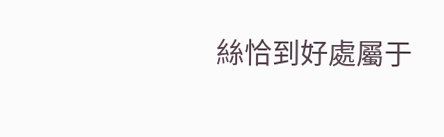絲恰到好處屬于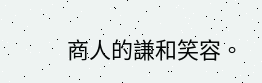商人的謙和笑容。